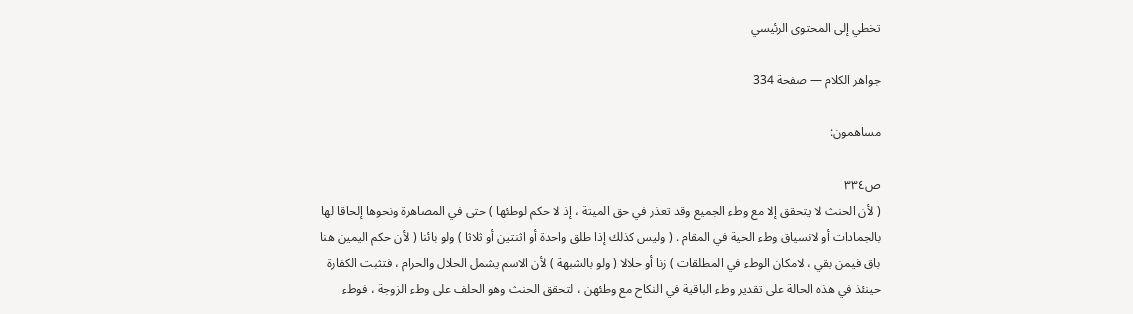تخطي إلى المحتوى الرئيسي

جواهر الكلام — صفحة 334

مساهمون:

ص٣٣٤
( لأن الحنث لا يتحقق إلا مع وطء الجميع وقد تعذر في حق الميتة ، إذ لا حكم لوطئها ) حتى في المصاهرة ونحوها إلحاقا لها بالجمادات أو لانسياق وطء الحية في المقام . ( وليس كذلك إذا طلق واحدة أو اثنتين أو ثلاثا ) ولو بائنا ( لأن حكم اليمين هنا باق فيمن بقي ، لامكان الوطء في المطلقات ) زنا أو حلالا ( ولو بالشبهة ) لأن الاسم يشمل الحلال والحرام ، فتثبت الكفارة حينئذ في هذه الحالة على تقدير وطء الباقية في النكاح مع وطئهن ، لتحقق الحنث وهو الحلف على وطء الزوجة ، فوطء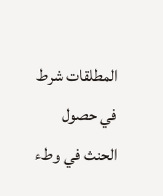المطلقات شرط في حصول الحنث في وطء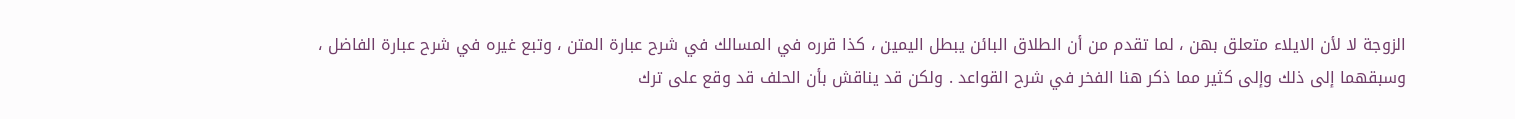الزوجة لا لأن الايلاء متعلق بهن ، لما تقدم من أن الطلاق البائن يبطل اليمين ، كذا قرره في المسالك في شرح عبارة المتن ، وتبع غيره في شرح عبارة الفاضل ، وسبقهما إلى ذلك وإلى كثير مما ذكر هنا الفخر في شرح القواعد . ولكن قد يناقش بأن الحلف قد وقع على ترك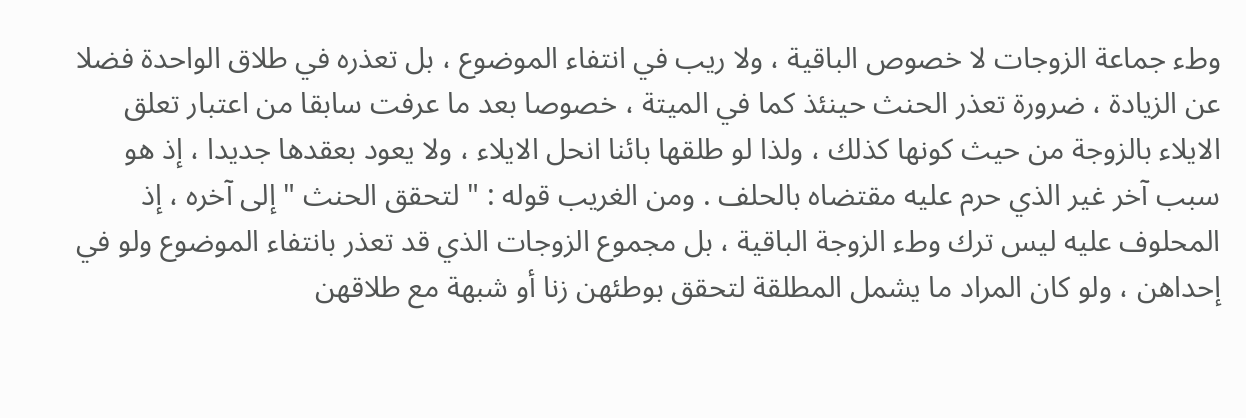وطء جماعة الزوجات لا خصوص الباقية ، ولا ريب في انتفاء الموضوع ، بل تعذره في طلاق الواحدة فضلا عن الزيادة ، ضرورة تعذر الحنث حينئذ كما في الميتة ، خصوصا بعد ما عرفت سابقا من اعتبار تعلق الايلاء بالزوجة من حيث كونها كذلك ، ولذا لو طلقها بائنا انحل الايلاء ، ولا يعود بعقدها جديدا ، إذ هو سبب آخر غير الذي حرم عليه مقتضاه بالحلف . ومن الغريب قوله : " لتحقق الحنث " إلى آخره ، إذ المحلوف عليه ليس ترك وطء الزوجة الباقية ، بل مجموع الزوجات الذي قد تعذر بانتفاء الموضوع ولو في إحداهن ، ولو كان المراد ما يشمل المطلقة لتحقق بوطئهن زنا أو شبهة مع طلاقهن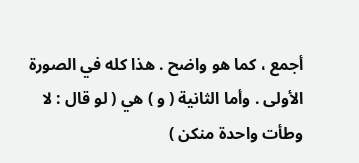أجمع ، كما هو واضح . هذا كله في الصورة الأولى . وأما الثانية ( و ) هي ( لو قال : لا وطأت واحدة منكن )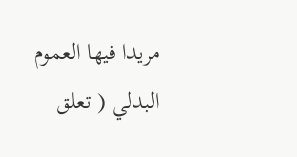مريدا فيها العموم البدلي ( تعلق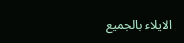الايلاء بالجميع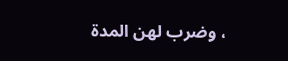، وضرب لهن المدة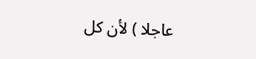عاجلا ) لأن كل